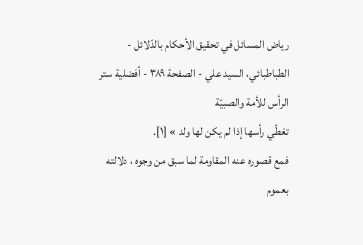رياض المسائل في تحقيق الأحكام بالدّلائل - الطباطبائي، السيد علي - الصفحة ٣٨٩ - أفضلية ستر الرأس للأمة والصبيّة
تغطّي رأسها إذا لم يكن لها ولد » [١].
فمع قصوره عنه المقاومة لما سبق من وجوه ، دلالته بعموم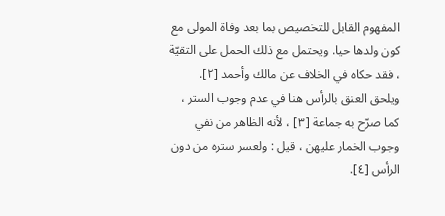المفهوم القابل للتخصيص بما بعد وفاة المولى مع كون ولدها حيا. ويحتمل مع ذلك الحمل على التقيّة ، فقد حكاه في الخلاف عن مالك وأحمد [٢].
ويلحق العنق بالرأس هنا في عدم وجوب الستر ، كما صرّح به جماعة [٣] ، لأنه الظاهر من نفي وجوب الخمار عليهن ، قيل : ولعسر ستره من دون الرأس [٤].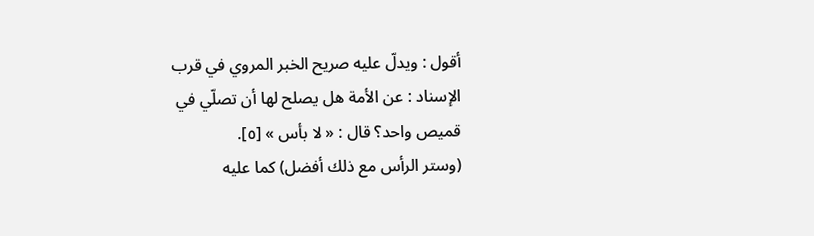أقول : ويدلّ عليه صريح الخبر المروي في قرب الإسناد : عن الأمة هل يصلح لها أن تصلّي في قميص واحد؟ قال : « لا بأس » [٥].
(وستر الرأس مع ذلك أفضل) كما عليه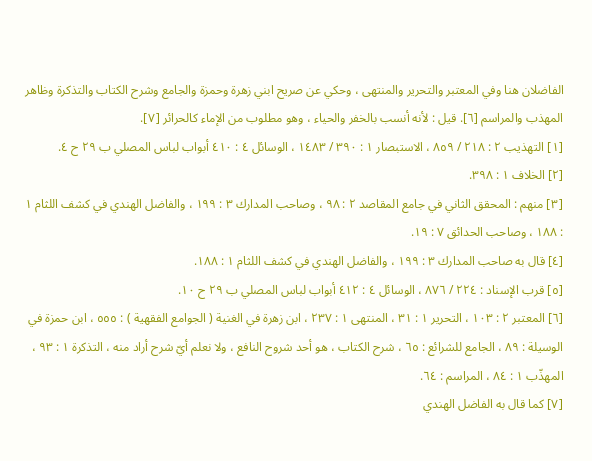الفاضلان هنا وفي المعتبر والتحرير والمنتهى ، وحكي عن صريح ابني زهرة وحمزة والجامع وشرح الكتاب والتذكرة وظاهر المهذب والمراسم [٦]. قيل : لأنه أنسب بالخفر والحياء ، وهو مطلوب من الإماء كالحرائر [٧].
[١] التهذيب ٢ : ٢١٨ / ٨٥٩ ، الاستبصار ١ : ٣٩٠ / ١٤٨٣ ، الوسائل ٤ : ٤١٠ أبواب لباس المصلي ب ٢٩ ح ٤.
[٢] الخلاف ١ : ٣٩٨.
[٣] منهم : المحقق الثاني في جامع المقاصد ٢ : ٩٨ ، وصاحب المدارك ٣ : ١٩٩ ، والفاضل الهندي في كشف اللثام ١ : ١٨٨ ، وصاحب الحدائق ٧ : ١٩.
[٤] قال به صاحب المدارك ٣ : ١٩٩ ، والفاضل الهندي في كشف اللثام ١ : ١٨٨.
[٥] قرب الإسناد : ٢٢٤ / ٨٧٦ ، الوسائل ٤ : ٤١٢ أبواب لباس المصلي ب ٢٩ ح ١٠.
[٦] المعتبر ٢ : ١٠٣ ، التحرير ١ : ٣١ ، المنتهى ١ : ٢٣٧ ، ابن زهرة في الغنية ( الجوامع الفقهية ) : ٥٥٥ ، ابن حمزة في الوسيلة : ٨٩ ، الجامع للشرائع : ٦٥ ، شرح الكتاب ، هو أحد شروح النافع ، ولا نعلم أيّ شرح أراد منه ، التذكرة ١ : ٩٣ ، المهذّب ١ : ٨٤ ، المراسم : ٦٤.
[٧] كما قال به الفاضل الهندي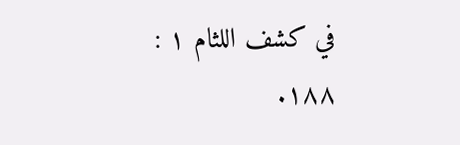في كشف اللثام ١ : ١٨٨.